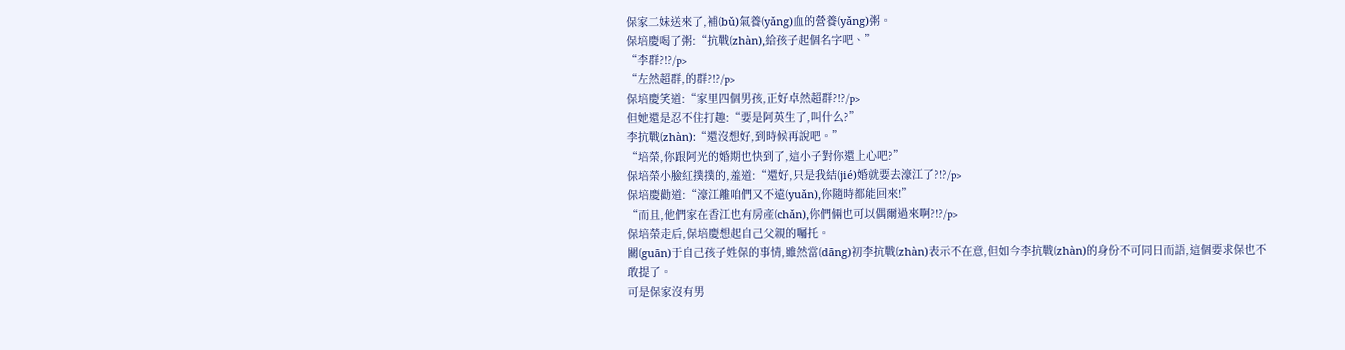保家二妹送來了,補(bǔ)氣養(yǎng)血的營養(yǎng)粥。
保培慶喝了粥:“抗戰(zhàn),給孩子起個名字吧、”
“李群?!?/p>
“左然超群,的群?!?/p>
保培慶笑道:“家里四個男孩,正好卓然超群?!?/p>
但她還是忍不住打趣:“要是阿英生了,叫什么?”
李抗戰(zhàn):“還沒想好,到時候再說吧。”
“培榮,你跟阿光的婚期也快到了,這小子對你還上心吧?”
保培榮小臉紅撲撲的,羞道:“還好,只是我結(jié)婚就要去濠江了?!?/p>
保培慶勸道:“濠江離咱們又不遠(yuǎn),你隨時都能回來!”
“而且,他們家在香江也有房產(chǎn),你們倆也可以偶爾過來啊?!?/p>
保培榮走后,保培慶想起自己父親的囑托。
關(guān)于自己孩子姓保的事情,雖然當(dāng)初李抗戰(zhàn)表示不在意,但如今李抗戰(zhàn)的身份不可同日而語,這個要求保也不敢提了。
可是保家沒有男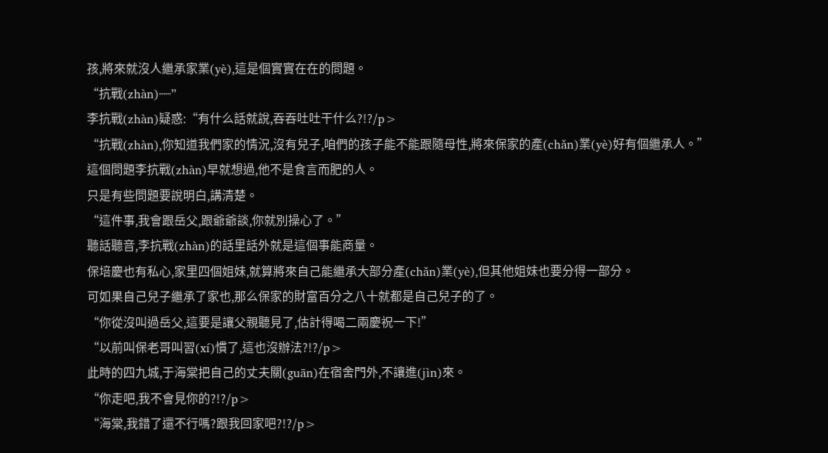孩,將來就沒人繼承家業(yè),這是個實實在在的問題。
“抗戰(zhàn)······”
李抗戰(zhàn)疑惑:“有什么話就說,吞吞吐吐干什么?!?/p>
“抗戰(zhàn),你知道我們家的情況,沒有兒子,咱們的孩子能不能跟隨母性,將來保家的產(chǎn)業(yè)好有個繼承人。”
這個問題李抗戰(zhàn)早就想過,他不是食言而肥的人。
只是有些問題要說明白,講清楚。
“這件事,我會跟岳父,跟爺爺談,你就別操心了。”
聽話聽音,李抗戰(zhàn)的話里話外就是這個事能商量。
保培慶也有私心,家里四個姐妹,就算將來自己能繼承大部分產(chǎn)業(yè),但其他姐妹也要分得一部分。
可如果自己兒子繼承了家也,那么保家的財富百分之八十就都是自己兒子的了。
“你從沒叫過岳父,這要是讓父親聽見了,估計得喝二兩慶祝一下!”
“以前叫保老哥叫習(xí)慣了,這也沒辦法?!?/p>
此時的四九城,于海棠把自己的丈夫關(guān)在宿舍門外,不讓進(jìn)來。
“你走吧,我不會見你的?!?/p>
“海棠,我錯了還不行嗎?跟我回家吧?!?/p>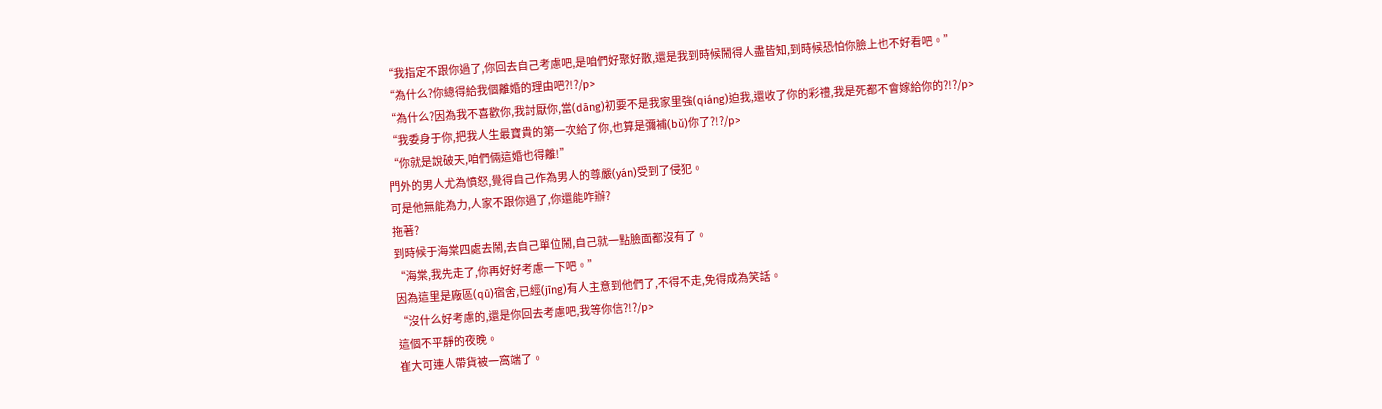“我指定不跟你過了,你回去自己考慮吧,是咱們好聚好散,還是我到時候鬧得人盡皆知,到時候恐怕你臉上也不好看吧。”
“為什么?你總得給我個離婚的理由吧?!?/p>
“為什么?因為我不喜歡你,我討厭你,當(dāng)初要不是我家里強(qiáng)迫我,還收了你的彩禮,我是死都不會嫁給你的?!?/p>
“我委身于你,把我人生最寶貴的第一次給了你,也算是彌補(bǔ)你了?!?/p>
“你就是說破天,咱們倆這婚也得離!”
門外的男人尤為憤怒,覺得自己作為男人的尊嚴(yán)受到了侵犯。
可是他無能為力,人家不跟你過了,你還能咋辦?
拖著?
到時候于海棠四處去鬧,去自己單位鬧,自己就一點臉面都沒有了。
“海棠,我先走了,你再好好考慮一下吧。”
因為這里是廠區(qū)宿舍,已經(jīng)有人主意到他們了,不得不走,免得成為笑話。
“沒什么好考慮的,還是你回去考慮吧,我等你信?!?/p>
這個不平靜的夜晚。
崔大可連人帶貨被一窩端了。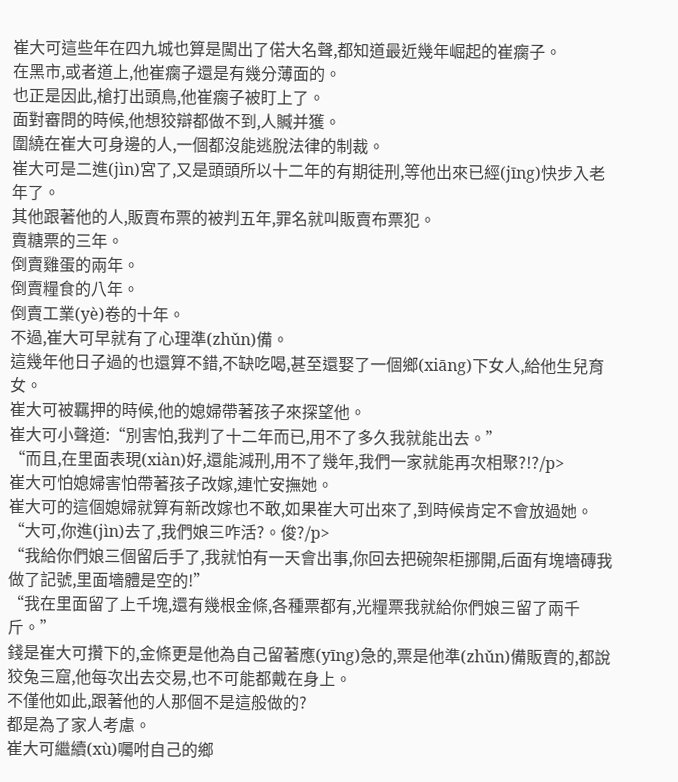崔大可這些年在四九城也算是闖出了偌大名聲,都知道最近幾年崛起的崔瘸子。
在黑市,或者道上,他崔瘸子還是有幾分薄面的。
也正是因此,槍打出頭鳥,他崔瘸子被盯上了。
面對審問的時候,他想狡辯都做不到,人贓并獲。
圍繞在崔大可身邊的人,一個都沒能逃脫法律的制裁。
崔大可是二進(jìn)宮了,又是頭頭所以十二年的有期徒刑,等他出來已經(jīng)快步入老年了。
其他跟著他的人,販賣布票的被判五年,罪名就叫販賣布票犯。
賣糖票的三年。
倒賣雞蛋的兩年。
倒賣糧食的八年。
倒賣工業(yè)卷的十年。
不過,崔大可早就有了心理準(zhǔn)備。
這幾年他日子過的也還算不錯,不缺吃喝,甚至還娶了一個鄉(xiāng)下女人,給他生兒育女。
崔大可被羈押的時候,他的媳婦帶著孩子來探望他。
崔大可小聲道:“別害怕,我判了十二年而已,用不了多久我就能出去。”
“而且,在里面表現(xiàn)好,還能減刑,用不了幾年,我們一家就能再次相聚?!?/p>
崔大可怕媳婦害怕帶著孩子改嫁,連忙安撫她。
崔大可的這個媳婦就算有新改嫁也不敢,如果崔大可出來了,到時候肯定不會放過她。
“大可,你進(jìn)去了,我們娘三咋活?。俊?/p>
“我給你們娘三個留后手了,我就怕有一天會出事,你回去把碗架柜挪開,后面有塊墻磚我做了記號,里面墻體是空的!”
“我在里面留了上千塊,還有幾根金條,各種票都有,光糧票我就給你們娘三留了兩千斤。”
錢是崔大可攢下的,金條更是他為自己留著應(yīng)急的,票是他準(zhǔn)備販賣的,都說狡兔三窟,他每次出去交易,也不可能都戴在身上。
不僅他如此,跟著他的人那個不是這般做的?
都是為了家人考慮。
崔大可繼續(xù)囑咐自己的鄉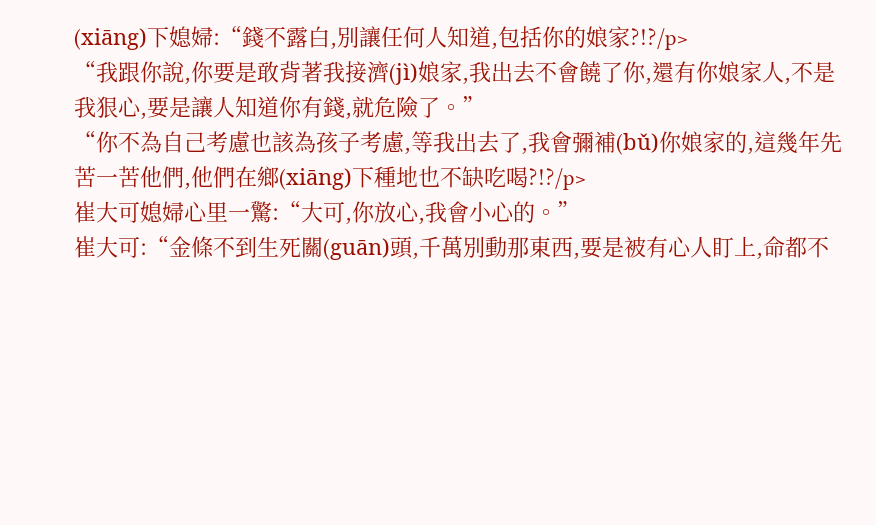(xiāng)下媳婦:“錢不露白,別讓任何人知道,包括你的娘家?!?/p>
“我跟你說,你要是敢背著我接濟(jì)娘家,我出去不會饒了你,還有你娘家人,不是我狠心,要是讓人知道你有錢,就危險了。”
“你不為自己考慮也該為孩子考慮,等我出去了,我會彌補(bǔ)你娘家的,這幾年先苦一苦他們,他們在鄉(xiāng)下種地也不缺吃喝?!?/p>
崔大可媳婦心里一驚:“大可,你放心,我會小心的。”
崔大可:“金條不到生死關(guān)頭,千萬別動那東西,要是被有心人盯上,命都不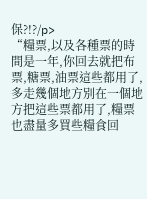保?!?/p>
“糧票,以及各種票的時間是一年,你回去就把布票,糖票,油票這些都用了,多走幾個地方別在一個地方把這些票都用了,糧票也盡量多買些糧食回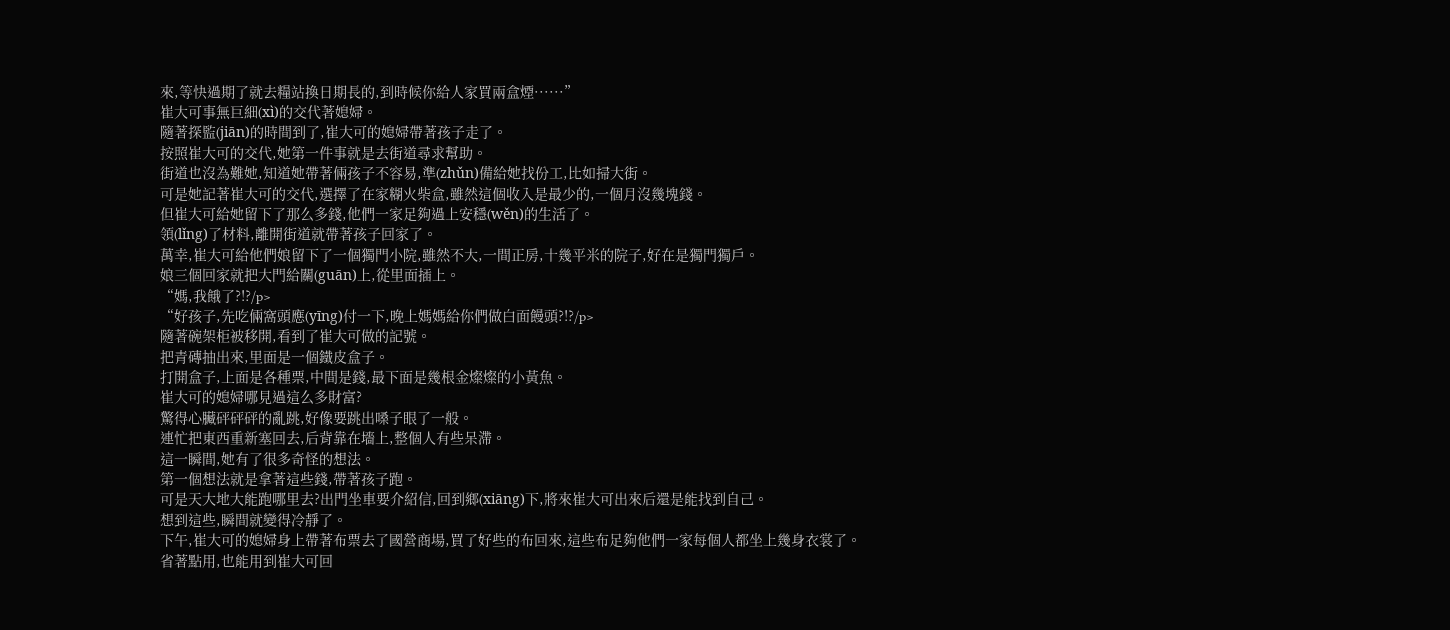來,等快過期了就去糧站換日期長的,到時候你給人家買兩盒煙······”
崔大可事無巨細(xì)的交代著媳婦。
隨著探監(jiān)的時間到了,崔大可的媳婦帶著孩子走了。
按照崔大可的交代,她第一件事就是去街道尋求幫助。
街道也沒為難她,知道她帶著倆孩子不容易,準(zhǔn)備給她找份工,比如掃大街。
可是她記著崔大可的交代,選擇了在家糊火柴盒,雖然這個收入是最少的,一個月沒幾塊錢。
但崔大可給她留下了那么多錢,他們一家足夠過上安穩(wěn)的生活了。
領(lǐng)了材料,離開街道就帶著孩子回家了。
萬幸,崔大可給他們娘留下了一個獨門小院,雖然不大,一間正房,十幾平米的院子,好在是獨門獨戶。
娘三個回家就把大門給關(guān)上,從里面插上。
“媽,我餓了?!?/p>
“好孩子,先吃倆窩頭應(yīng)付一下,晚上媽媽給你們做白面饅頭?!?/p>
隨著碗架柜被移開,看到了崔大可做的記號。
把青磚抽出來,里面是一個鐵皮盒子。
打開盒子,上面是各種票,中間是錢,最下面是幾根金燦燦的小黃魚。
崔大可的媳婦哪見過這么多財富?
驚得心臟砰砰砰的亂跳,好像要跳出嗓子眼了一般。
連忙把東西重新塞回去,后背靠在墻上,整個人有些呆滯。
這一瞬間,她有了很多奇怪的想法。
第一個想法就是拿著這些錢,帶著孩子跑。
可是天大地大能跑哪里去?出門坐車要介紹信,回到鄉(xiāng)下,將來崔大可出來后還是能找到自己。
想到這些,瞬間就變得冷靜了。
下午,崔大可的媳婦身上帶著布票去了國營商場,買了好些的布回來,這些布足夠他們一家每個人都坐上幾身衣裳了。
省著點用,也能用到崔大可回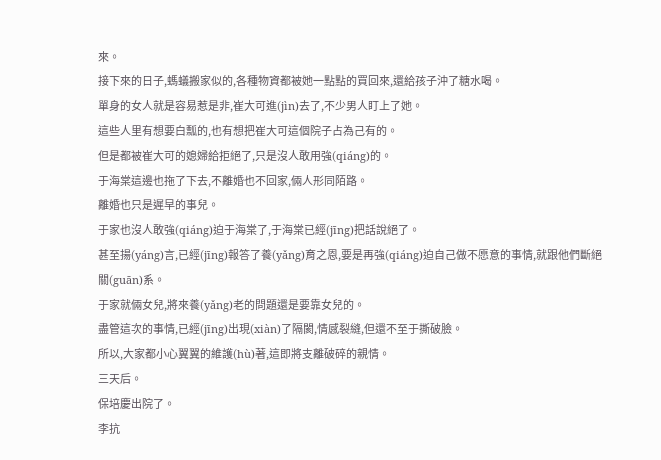來。
接下來的日子,螞蟻搬家似的,各種物資都被她一點點的買回來,還給孩子沖了糖水喝。
單身的女人就是容易惹是非,崔大可進(jìn)去了,不少男人盯上了她。
這些人里有想要白瓢的,也有想把崔大可這個院子占為己有的。
但是都被崔大可的媳婦給拒絕了,只是沒人敢用強(qiáng)的。
于海棠這邊也拖了下去,不離婚也不回家,倆人形同陌路。
離婚也只是遲早的事兒。
于家也沒人敢強(qiáng)迫于海棠了,于海棠已經(jīng)把話說絕了。
甚至揚(yáng)言,已經(jīng)報答了養(yǎng)育之恩,要是再強(qiáng)迫自己做不愿意的事情,就跟他們斷絕關(guān)系。
于家就倆女兒,將來養(yǎng)老的問題還是要靠女兒的。
盡管這次的事情,已經(jīng)出現(xiàn)了隔閡,情感裂縫,但還不至于撕破臉。
所以,大家都小心翼翼的維護(hù)著,這即將支離破碎的親情。
三天后。
保培慶出院了。
李抗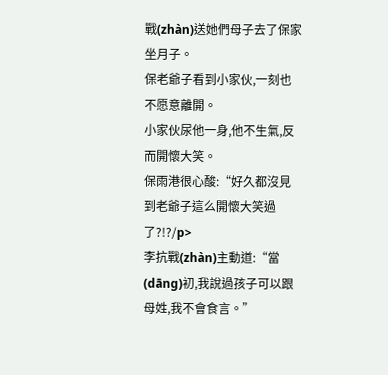戰(zhàn)送她們母子去了保家坐月子。
保老爺子看到小家伙,一刻也不愿意離開。
小家伙尿他一身,他不生氣,反而開懷大笑。
保雨港很心酸:“好久都沒見到老爺子這么開懷大笑過了?!?/p>
李抗戰(zhàn)主動道:“當(dāng)初,我說過孩子可以跟母姓,我不會食言。”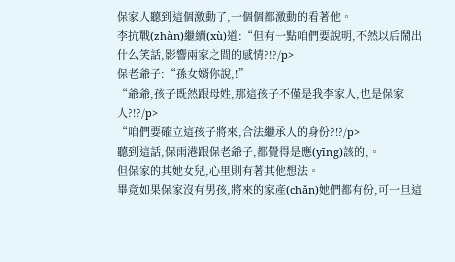保家人聽到這個激動了,一個個都激動的看著他。
李抗戰(zhàn)繼續(xù)道:“但有一點咱們要說明,不然以后鬧出什么笑話,影響兩家之間的感情?!?/p>
保老爺子:“孫女婿你說,!”
“爺爺,孩子既然跟母姓,那這孩子不僅是我李家人,也是保家人?!?/p>
“咱們要確立這孩子將來,合法繼承人的身份?!?/p>
聽到這話,保雨港跟保老爺子,都覺得是應(yīng)該的,。
但保家的其她女兒,心里則有著其他想法。
畢竟如果保家沒有男孩,將來的家產(chǎn)她們都有份,可一旦這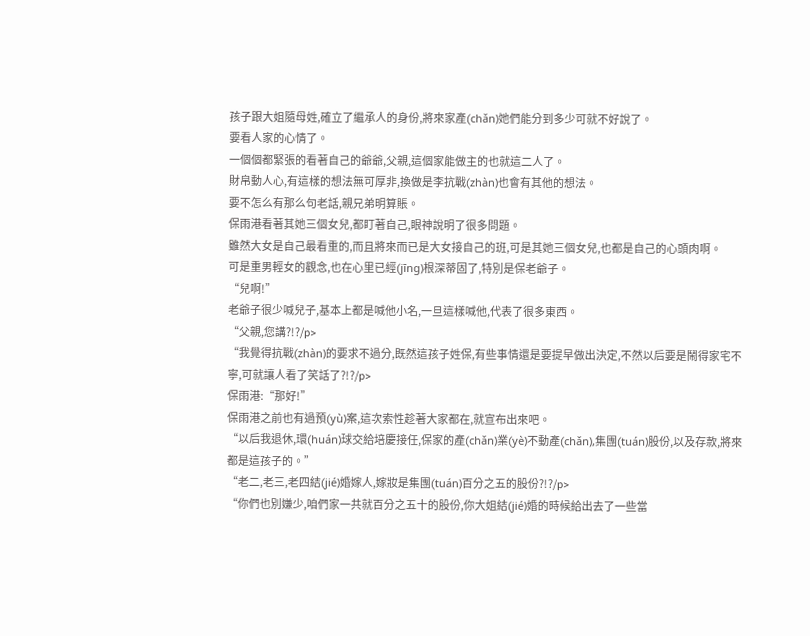孩子跟大姐隨母姓,確立了繼承人的身份,將來家產(chǎn)她們能分到多少可就不好說了。
要看人家的心情了。
一個個都緊張的看著自己的爺爺,父親,這個家能做主的也就這二人了。
財帛動人心,有這樣的想法無可厚非,換做是李抗戰(zhàn)也會有其他的想法。
要不怎么有那么句老話,親兄弟明算賬。
保雨港看著其她三個女兒,都盯著自己,眼神說明了很多問題。
雖然大女是自己最看重的,而且將來而已是大女接自己的班,可是其她三個女兒,也都是自己的心頭肉啊。
可是重男輕女的觀念,也在心里已經(jīng)根深蒂固了,特別是保老爺子。
“兒啊!”
老爺子很少喊兒子,基本上都是喊他小名,一旦這樣喊他,代表了很多東西。
“父親,您講?!?/p>
“我覺得抗戰(zhàn)的要求不過分,既然這孩子姓保,有些事情還是要提早做出決定,不然以后要是鬧得家宅不寧,可就讓人看了笑話了?!?/p>
保雨港:“那好!”
保雨港之前也有過預(yù)案,這次索性趁著大家都在,就宣布出來吧。
“以后我退休,環(huán)球交給培慶接任,保家的產(chǎn)業(yè)不動產(chǎn),集團(tuán)股份,以及存款,將來都是這孩子的。”
“老二,老三,老四結(jié)婚嫁人,嫁妝是集團(tuán)百分之五的股份?!?/p>
“你們也別嫌少,咱們家一共就百分之五十的股份,你大姐結(jié)婚的時候給出去了一些當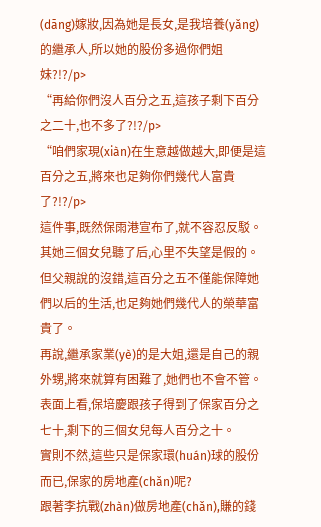(dāng)嫁妝,因為她是長女,是我培養(yǎng)的繼承人,所以她的股份多過你們姐妹?!?/p>
“再給你們沒人百分之五,這孩子剩下百分之二十,也不多了?!?/p>
“咱們家現(xiàn)在生意越做越大,即便是這百分之五,將來也足夠你們幾代人富貴了?!?/p>
這件事,既然保雨港宣布了,就不容忍反駁。
其她三個女兒聽了后,心里不失望是假的。
但父親說的沒錯,這百分之五不僅能保障她們以后的生活,也足夠她們幾代人的榮華富貴了。
再說,繼承家業(yè)的是大姐,還是自己的親外甥,將來就算有困難了,她們也不會不管。
表面上看,保培慶跟孩子得到了保家百分之七十,剩下的三個女兒每人百分之十。
實則不然,這些只是保家環(huán)球的股份而已,保家的房地產(chǎn)呢?
跟著李抗戰(zhàn)做房地產(chǎn),賺的錢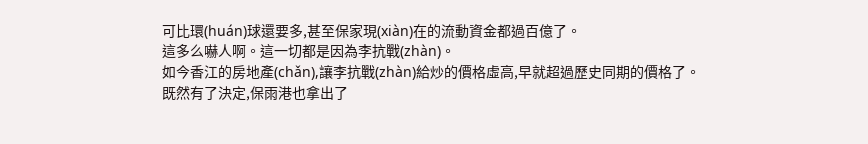可比環(huán)球還要多,甚至保家現(xiàn)在的流動資金都過百億了。
這多么嚇人啊。這一切都是因為李抗戰(zhàn)。
如今香江的房地產(chǎn),讓李抗戰(zhàn)給炒的價格虛高,早就超過歷史同期的價格了。
既然有了決定,保雨港也拿出了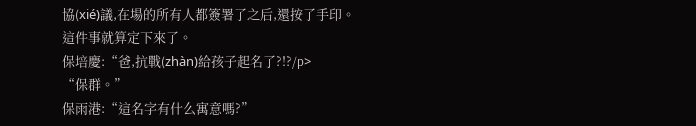協(xié)議,在場的所有人都簽署了之后,還按了手印。
這件事就算定下來了。
保培慶:“爸,抗戰(zhàn)給孩子起名了?!?/p>
“保群。”
保雨港:“這名字有什么寓意嗎?”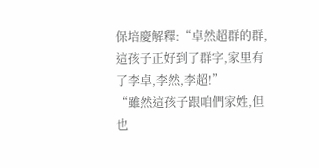保培慶解釋:“卓然超群的群,這孩子正好到了群字,家里有了李卓,李然,李超!”
“雖然這孩子跟咱們家姓,但也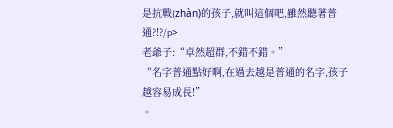是抗戰(zhàn)的孩子,就叫這個吧,雖然聽著普通?!?/p>
老爺子:“卓然超群,不錯不錯。”
“名字普通點好啊,在過去越是普通的名字,孩子越容易成長!”
。